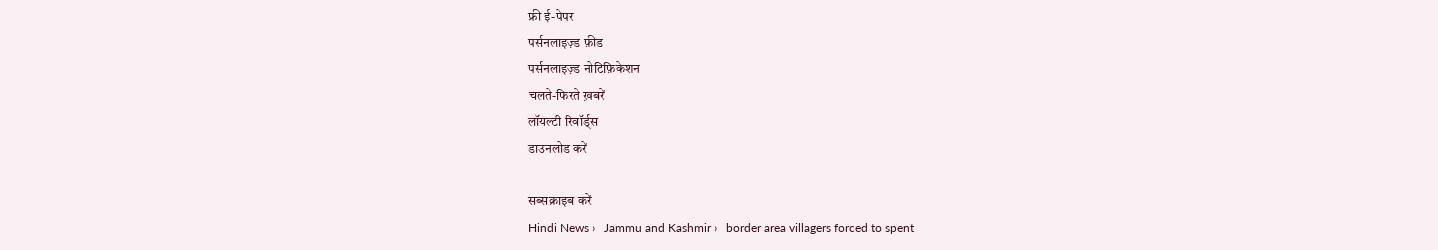फ्री ई-पेपर
पर्सनलाइज़्ड फ़ीड
पर्सनलाइज़्ड नोटिफ़िकेशन
चलते-फिरते ख़बरें
लॉयल्टी रिवॉर्ड्स
डाउनलोड करें

सब्सक्राइब करें
Hindi News ›   Jammu and Kashmir ›   border area villagers forced to spent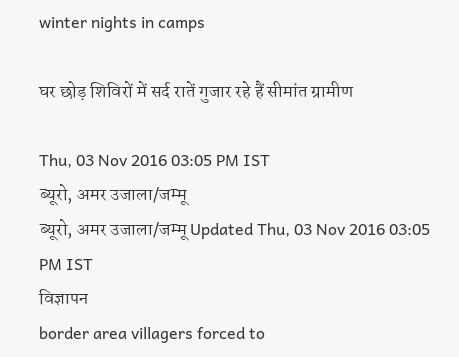winter nights in camps

घर छोड़ शिविरों में सर्द रातें गुजार रहे हैं सीमांत ग्रामीण

Thu, 03 Nov 2016 03:05 PM IST
ब्यूरो, अमर उजाला/जम्मू
ब्यूरो, अमर उजाला/जम्मू Updated Thu, 03 Nov 2016 03:05 PM IST
विज्ञापन
border area villagers forced to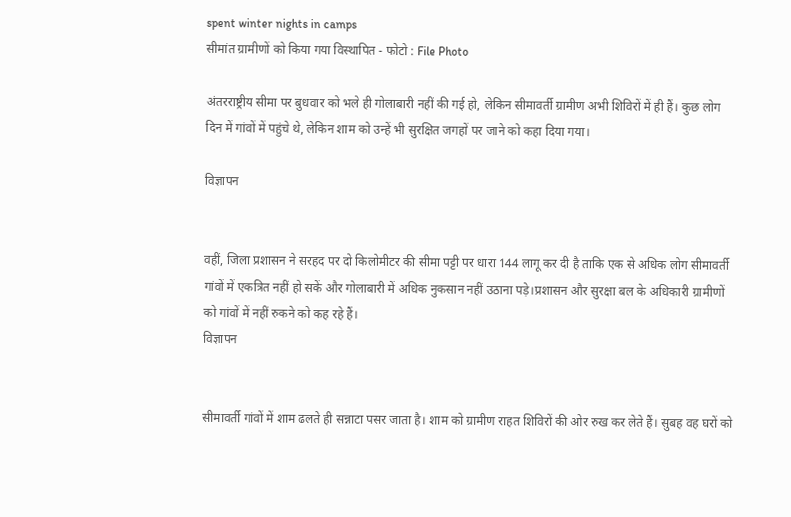spent winter nights in camps
सीमांत ग्रामीणों को किया गया विस्थापित - फोटो : File Photo

अंतरराष्ट्रीय सीमा पर बुधवार को भले ही गोलाबारी नहीं की गई हो, लेकिन सीमावर्ती ग्रामीण अभी शिविरों में ही हैं। कुछ लोग दिन में गांवों में पहुंचे थे, लेकिन शाम को उन्हें भी सुरक्षित जगहों पर जाने को कहा दिया गया।

विज्ञापन


वहीं, जिला प्रशासन ने सरहद पर दो किलोमीटर की सीमा पट्टी पर धारा 144 लागू कर दी है ताकि एक से अधिक लोग सीमावर्ती गांवों में एकत्रित नहीं हो सकें और गोलाबारी में अधिक नुकसान नहीं उठाना पड़े।प्रशासन और सुरक्षा बल के अधिकारी ग्रामीणों को गांवों में नहीं रुकने को कह रहे हैं।
विज्ञापन


सीमावर्ती गांवों में शाम ढलते ही सन्नाटा पसर जाता है। शाम को ग्रामीण राहत शिविरों की ओर रुख कर लेते हैं। सुबह वह घरों को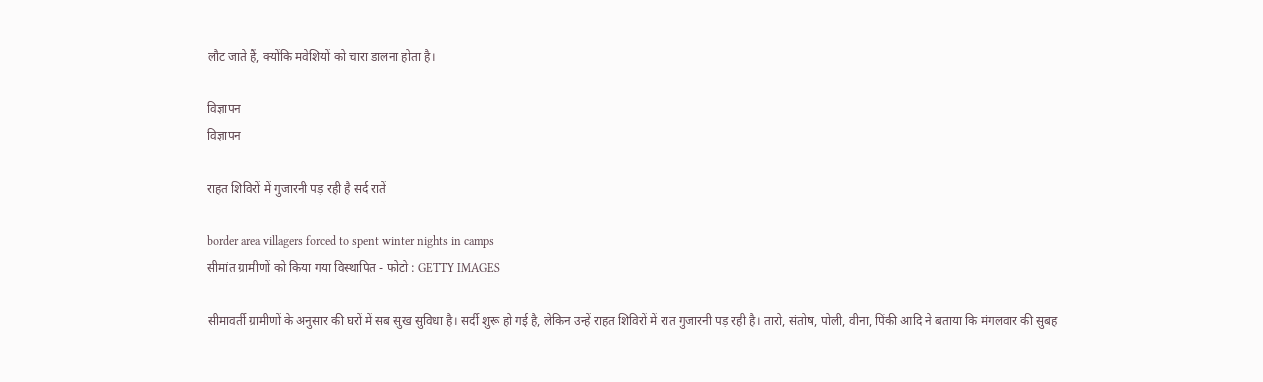लौट जाते हैं, क्योंकि मवेशियों को चारा डालना होता है।

विज्ञापन
विज्ञापन

राहत शिविरों में गुजारनी पड़ रही है सर्द रातें

border area villagers forced to spent winter nights in camps
सीमांत ग्रामीणों को किया गया विस्थापित - फोटो : GETTY IMAGES

सीमावर्ती ग्रामीणों के अनुसार की घरों में सब सुख सुविधा है। सर्दी शुरू हो गई है, लेकिन उन्हें राहत शिविरों में रात गुजारनी पड़ रही है। तारो, संतोष, पोली, वीना, पिंकी आदि ने बताया कि मंगलवार की सुबह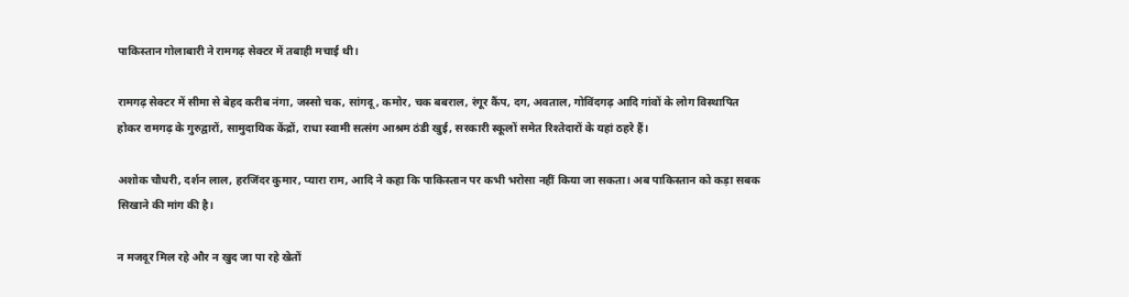पाकिस्तान गोलाबारी ने रामगढ़ सेक्टर में तबाही मचाई थी।

रामगढ़ सेक्टर में सीमा से बेहद करीब नंगा, जस्सो चक, सांगदू, कमोर, चक बबराल, रंगूर कैंप, दग, अवताल, गोविंदगढ़ आदि गांवों के लोग विस्थापित होकर रामगढ़ के गुरुद्वारों, सामुदायिक केंद्रों, राधा स्वामी सत्संग आश्रम ठंडी खुई, सरकारी स्कूलों समेत रिश्तेदारों के यहां ठहरे हैं।

अशोक चौधरी, दर्शन लाल, हरजिंदर कुमार, प्यारा राम, आदि ने कहा कि पाकिस्तान पर कभी भरोसा नहीं किया जा सकता। अब पाकिस्तान को कड़ा सबक सिखाने की मांग की है।

न मजदूर मिल रहे और न खुद जा पा रहे खेतों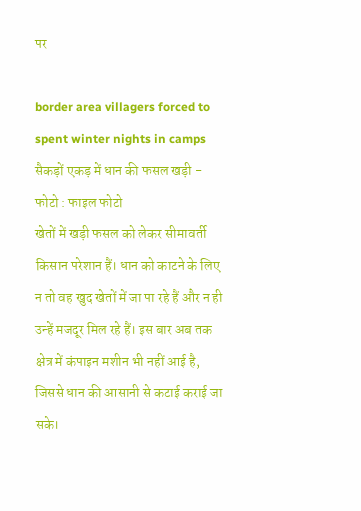पर

border area villagers forced to spent winter nights in camps
सैकड़ों एकड़ में धान की फसल खड़ी - फोटो : फाइल फोटो
खेतों में खड़ी फसल को लेकर सीमावर्ती किसान परेशान हैं। धान को काटने के लिए न तो वह खुद खेतों में जा पा रहे हैं और न ही उन्हें मजदूर मिल रहे हैं। इस बार अब तक क्षेत्र में कंपाइन मशीन भी नहीं आई है, जिससे धान की आसानी से कटाई कराई जा सके।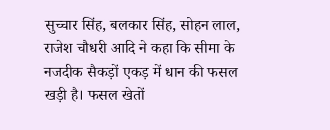सुच्चार सिंह, बलकार सिंह, सोहन लाल, राजेश चौधरी आदि ने कहा कि सीमा के नजदीक सैकड़ों एकड़ में धान की फसल खड़ी है। फसल खेतों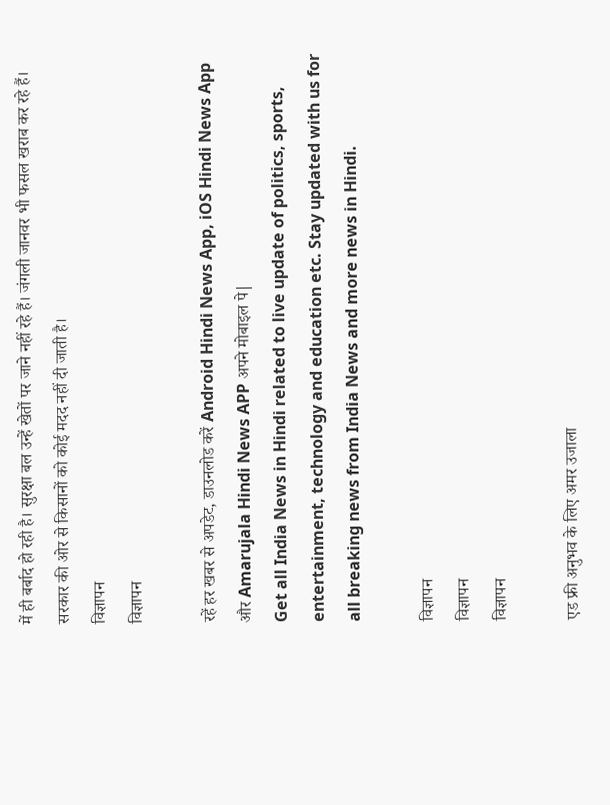में ही बर्बाद हो रही है। सुरक्षा बल उन्हें खेतों पर जाने नहीं रहे हैं। जंगली जानवर भी फसल खराब कर रहे हैं। सरकार की ओर से किसानों को कोई मदद नहीं दी जाती है।
विज्ञापन
विज्ञापन

रहें हर खबर से अपडेट, डाउनलोड करें Android Hindi News App, iOS Hindi News App और Amarujala Hindi News APP अपने मोबाइल पे|
Get all India News in Hindi related to live update of politics, sports, entertainment, technology and education etc. Stay updated with us for all breaking news from India News and more news in Hindi.

विज्ञापन
विज्ञापन
विज्ञापन

एड फ्री अनुभव के लिए अमर उजाला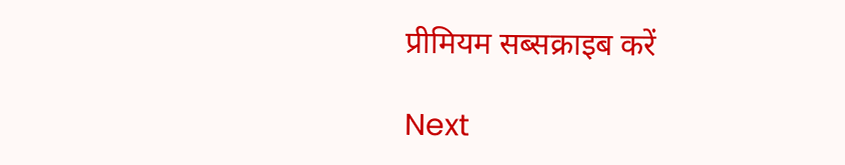प्रीमियम सब्सक्राइब करें

Next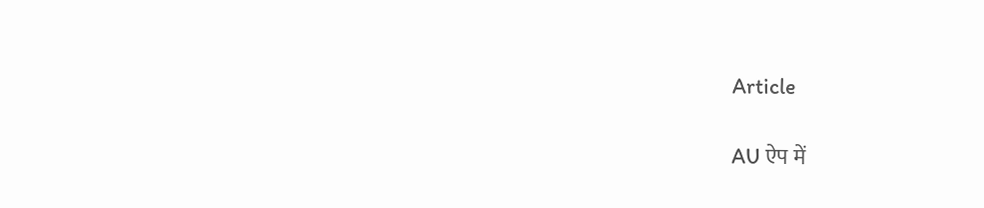Article

AU ऐप में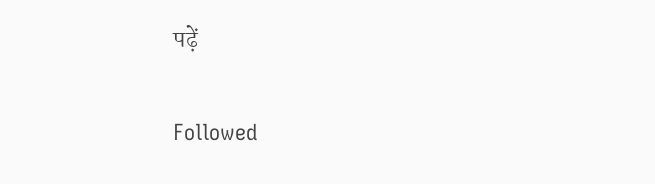पढ़ें

Followed